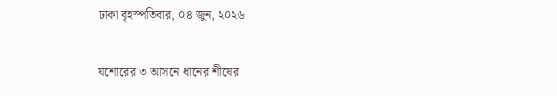ঢাকা বৃহস্পতিবার, ০৪ জুন, ২০২৬

যশোরের ৩ আসনে ধানের শীষের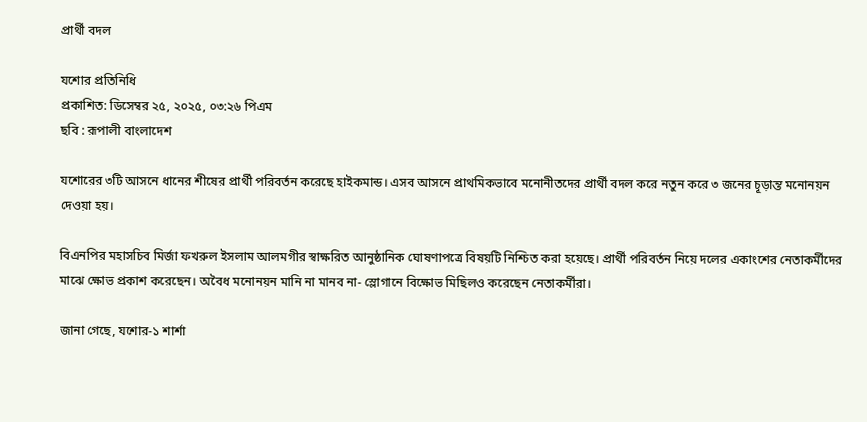প্রার্থী বদল

যশোর প্রতিনিধি
প্রকাশিত: ডিসেম্বর ২৫, ২০২৫, ০৩:২৬ পিএম
ছবি : রূপালী বাংলাদেশ

যশোরের ৩টি আসনে ধানের শীষের প্রার্থী পরিবর্তন করেছে হাইকমান্ড। এসব আসনে প্রাথমিকভাবে মনোনীতদের প্রার্থী বদল করে নতুন করে ৩ জনের চূড়ান্ত মনোনয়ন দেওয়া হয়।

বিএনপির মহাসচিব মির্জা ফখরুল ইসলাম আলমগীর স্বাক্ষরিত আনুষ্ঠানিক ঘোষণাপত্রে বিষয়টি নিশ্চিত করা হয়েছে। প্রার্থী পরিবর্তন নিয়ে দলের একাংশের নেতাকর্মীদের মাঝে ক্ষোভ প্রকাশ করেছেন। অবৈধ মনোনয়ন মানি না মানব না- স্লোগানে বিক্ষোভ মিছিলও করেছেন নেতাকর্মীরা।

জানা গেছে, যশোর-১ শার্শা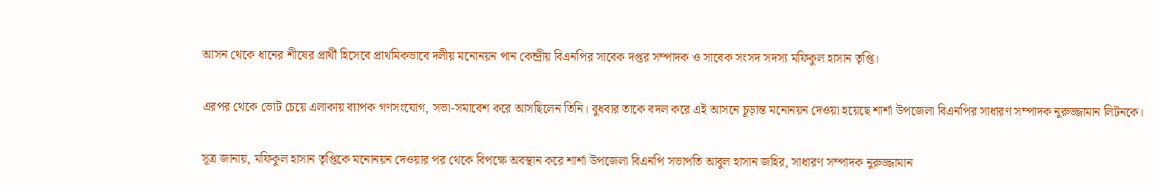আসন থেকে ধানের শীষের প্রার্থী হিসেবে প্রাথমিকভাবে দলীয় মনোনয়ন পান কেন্দ্রীয় বিএনপির সাবেক দপ্তর সম্পাদক ও সাবেক সংসদ সদস্য মফিকুল হাসান তৃপ্তি।

এরপর থেকে ভোট চেয়ে এলাকায় ব্যাপক গণসংযোগ, সভা-সমাবেশ করে আসছিলেন তিনি। বুধবার তাকে বদল করে এই আসনে চূড়ান্ত মনোনয়ন দেওয়া হয়েছে শার্শা উপজেলা বিএনপির সাধারণ সম্পাদক নুরুজ্জামান লিটনকে।

সূত্র জানায়, মফিকুল হাসান তৃপ্তিকে মনোনয়ন দেওয়ার পর থেকে বিপক্ষে অবস্থান করে শার্শা উপজেলা বিএনপি সভাপতি আবুল হাসান জহির, সাধারণ সম্পাদক নুরুজ্জামান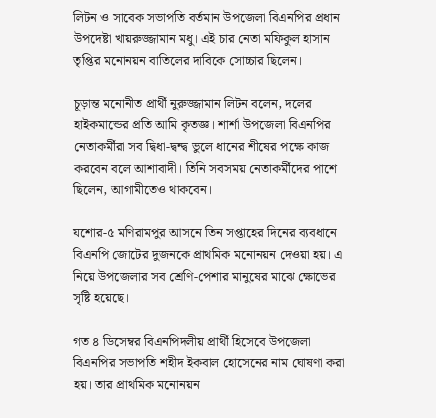লিটন ও সাবেক সভাপতি বর্তমান উপজেলা বিএনপির প্রধান উপদেষ্টা খায়রুজ্জামান মধু। এই চার নেতা মফিকুল হাসান তৃপ্তির মনোনয়ন বাতিলের দাবিকে সোচ্চার ছিলেন।

চূড়ান্ত মনোনীত প্রার্থী নুরুজ্জামান লিটন বলেন, দলের হাইকমান্ডের প্রতি আমি কৃতজ্ঞ। শার্শা উপজেলা বিএনপির নেতাকর্মীরা সব দ্বিধা-দ্বন্দ্ব ভুলে ধানের শীষের পক্ষে কাজ করবেন বলে আশাবাদী। তিনি সবসময় নেতাকর্মীদের পাশে ছিলেন, আগামীতেও থাকবেন।

যশোর-৫ মণিরামপুর আসনে তিন সপ্তাহের দিনের ব্যবধানে বিএনপি জোটের দুজনকে প্রাথমিক মনোনয়ন দেওয়া হয়। এ নিয়ে উপজেলার সব শ্রেণি-পেশার মানুষের মাঝে ক্ষোভের সৃষ্টি হয়েছে।

গত ৪ ডিসেম্বর বিএনপিদলীয় প্রার্থী হিসেবে উপজেলা বিএনপির সভাপতি শহীদ ইকবাল হোসেনের নাম ঘোষণা করা হয়। তার প্রাথমিক মনোনয়ন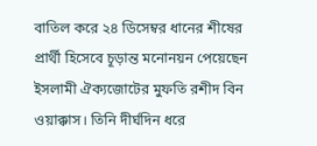বাতিল করে ২৪ ডিসেম্বর ধানের শীষের প্রার্থী হিসেবে চূড়ান্ত মনোনয়ন পেয়েছেন ইসলামী ঐক্যজোটের মুফতি রশীদ বিন ওয়াক্কাস। তিনি দীর্ঘদিন ধরে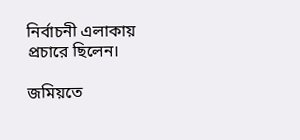নির্বাচনী এলাকায় প্রচারে ছিলেন।

জমিয়তে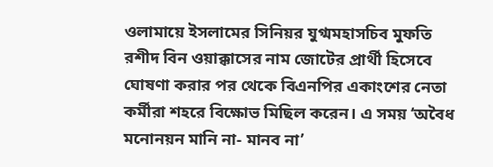ওলামায়ে ইসলামের সিনিয়র যুগ্মমহাসচিব মুফতি রশীদ বিন ওয়াক্কাসের নাম জোটের প্রার্থী হিসেবে ঘোষণা করার পর থেকে বিএনপির একাংশের নেতা কর্মীরা শহরে বিক্ষোভ মিছিল করেন। এ সময় ‘অবৈধ মনোনয়ন মানি না- মানব না’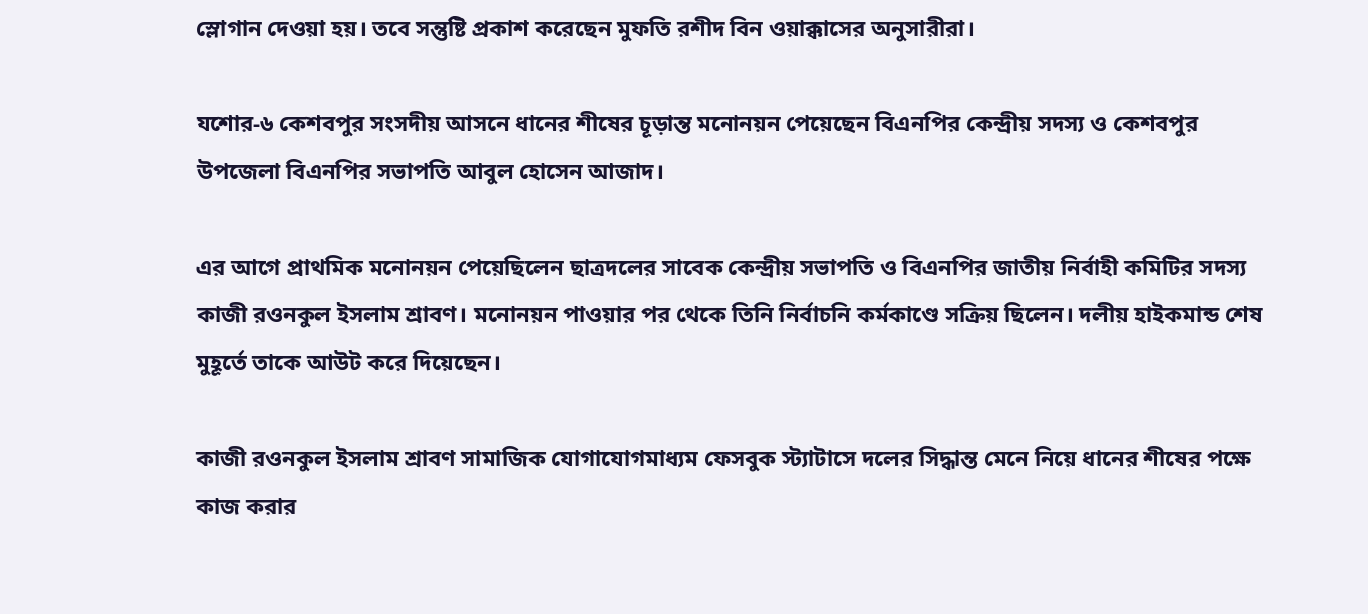স্লোগান দেওয়া হয়। তবে সন্তুষ্টি প্রকাশ করেছেন মুফতি রশীদ বিন ওয়াক্কাসের অনুসারীরা।

যশোর-৬ কেশবপুর সংসদীয় আসনে ধানের শীষের চূড়ান্ত মনোনয়ন পেয়েছেন বিএনপির কেন্দ্রীয় সদস্য ও কেশবপুর উপজেলা বিএনপির সভাপতি আবুল হোসেন আজাদ।

এর আগে প্রাথমিক মনোনয়ন পেয়েছিলেন ছাত্রদলের সাবেক কেন্দ্রীয় সভাপতি ও বিএনপির জাতীয় নির্বাহী কমিটির সদস্য কাজী রওনকুল ইসলাম শ্রাবণ। মনোনয়ন পাওয়ার পর থেকে তিনি নির্বাচনি কর্মকাণ্ডে সক্রিয় ছিলেন। দলীয় হাইকমান্ড শেষ মুহূর্তে তাকে আউট করে দিয়েছেন।

কাজী রওনকুল ইসলাম শ্রাবণ সামাজিক যোগাযোগমাধ্যম ফেসবুক স্ট্যাটাসে দলের সিদ্ধান্ত মেনে নিয়ে ধানের শীষের পক্ষে কাজ করার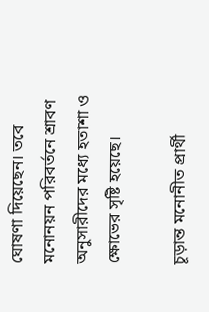ঘোষণা দিয়েছেন। তবে মনোনয়ন পরিবর্তনে শ্রাবণ অনুসারীদের মধ্যে হতাশা ও ক্ষোভের সৃষ্টি হয়েছে।

চূড়ান্ত মনোনীত প্রার্থী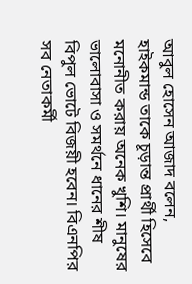আবুল হোসেন আজাদ বলেন, হাইকমান্ড তাকে চূড়ান্ত প্রার্থী হিসেবে মনোনীত করায় অনেক খুশি। মানুষের ভালোবাসা ও সমর্থনে ধানের শীষ বিপুল ভোটে বিজয়ী হবেন। বিএনপির সব নেতাকর্মী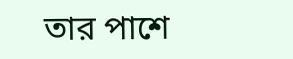তার পাশে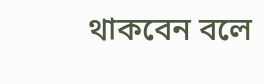থাকবেন বলে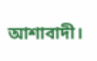আশাবাদী।